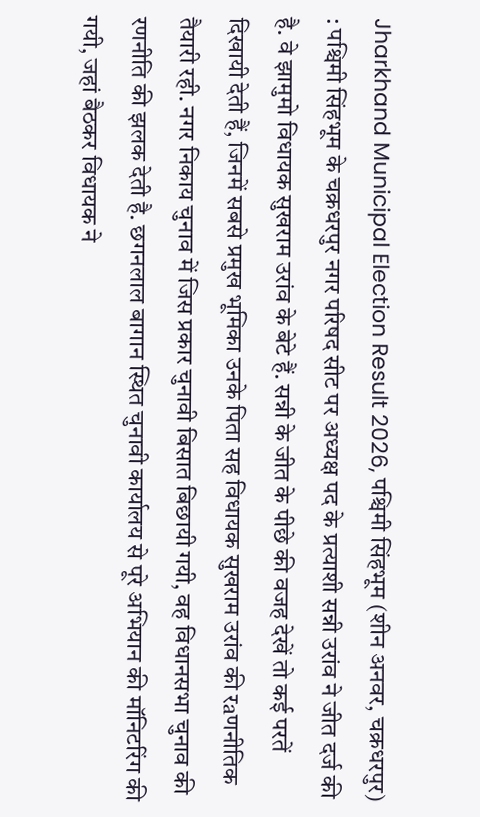Jharkhand Municipal Election Result 2026, पश्चिमी सिंहभूम (शीन अनवर, चक्रधरपुर) : पश्चिमी सिंहभूम के चक्रधरपुर नगर परिषद सीट पर अध्यक्ष पद के प्रत्याशी सन्नी उरांव ने जीत दर्ज की है. वे झामुमो विधायक सुखराम उरांव के बेटे हैं. सन्नी के जीत के पीछे की वजह देखें तो कई परतें दिखायी देती हैं, जिनमें सबसे प्रमुख भूमिका उनके पिता सह विधायक सुखराम उरांव की रaणनीतिक तैयारी रही. नगर निकाय चुनाव में जिस प्रकार चुनावी बिसात बिछायी गयी, वह विधानसभा चुनाव की रणनीति की झलक देती है. छगनलाल बागान स्थित चुनावी कार्यालय से पूरे अभियान की मॉनिटरिंग की गयी, जहां बैठकर विधायक ने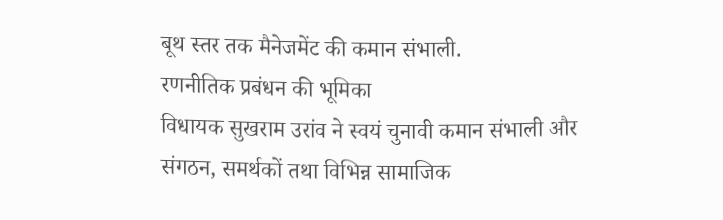बूथ स्तर तक मैनेजमेंट की कमान संभाली.
रणनीतिक प्रबंधन की भूमिका
विधायक सुखराम उरांव ने स्वयं चुनावी कमान संभाली और संगठन, समर्थकों तथा विभिन्न सामाजिक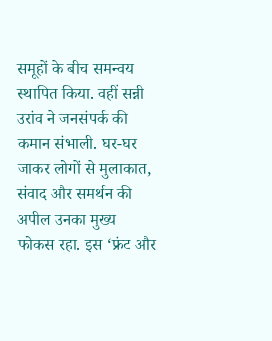समूहों के बीच समन्वय स्थापित किया. वहीं सन्नी उरांव ने जनसंपर्क की कमान संभाली. घर-घर जाकर लोगों से मुलाकात, संवाद और समर्थन की अपील उनका मुख्य फोकस रहा. इस ‘फ्रंट और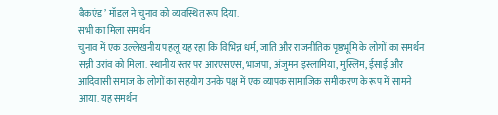बैकएंड’ मॉडल ने चुनाव को व्यवस्थित रूप दिया.
सभी का मिला समर्थन
चुनाव में एक उल्लेखनीय पहलू यह रहा कि विभिन्न धर्म, जाति और राजनीतिक पृष्ठभूमि के लोगों का समर्थन सन्नी उरांव को मिला. स्थानीय स्तर पर आरएसएस, भाजपा, अंजुमन इस्लामिया, मुस्लिम, ईसाई और आदिवासी समाज के लोगों का सहयोग उनके पक्ष में एक व्यापक सामाजिक समीकरण के रूप में सामने आया. यह समर्थन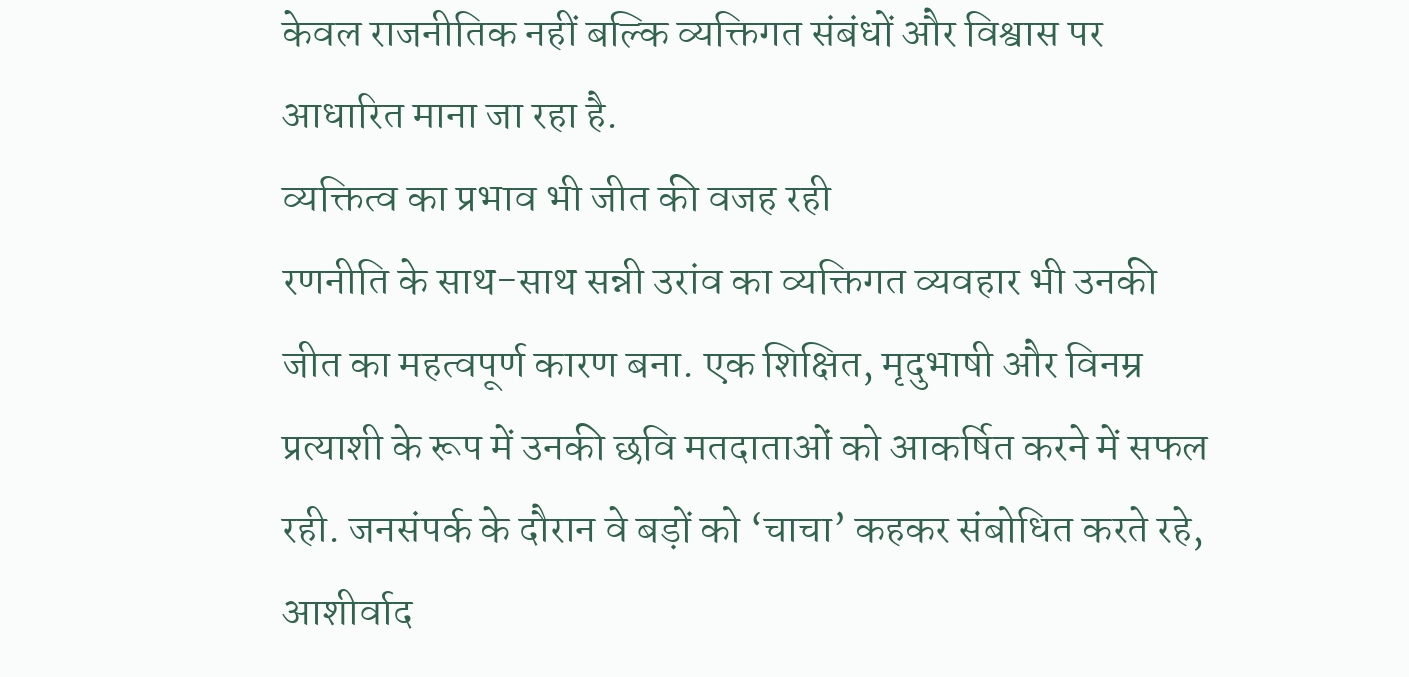केवल राजनीतिक नहीं बल्कि व्यक्तिगत संबंधों और विश्वास पर आधारित माना जा रहा है.
व्यक्तित्व का प्रभाव भी जीत की वजह रही
रणनीति के साथ-साथ सन्नी उरांव का व्यक्तिगत व्यवहार भी उनकी जीत का महत्वपूर्ण कारण बना. एक शिक्षित, मृदुभाषी और विनम्र प्रत्याशी के रूप में उनकी छवि मतदाताओं को आकर्षित करने में सफल रही. जनसंपर्क के दौरान वे बड़ों को ‘चाचा’ कहकर संबोधित करते रहे, आशीर्वाद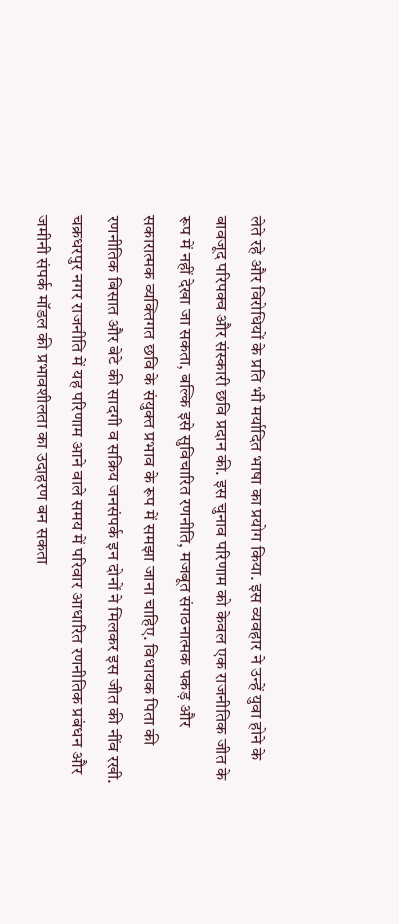लेते रहे और विरोधियों के प्रति भी मर्यादित भाषा का प्रयोग किया. इस व्यवहार ने उन्हें युवा होने के बावजूद परिपक्व और संस्कारी छवि प्रदान की. इस चुनाव परिणाम को केवल एक राजनीतिक जीत के रूप में नहीं देखा जा सकता, बल्कि इसे सुविचारित रणनीति, मजबूत संगठनात्मक पकड़ और सकारात्मक व्यक्तिगत छवि के संयुक्त प्रभाव के रूप में समझा जाना चाहिए. विधायक पिता की रणनीतिक बिसात और बेटे की सादगी व सक्रिय जनसंपर्क इन दोनों ने मिलकर इस जीत की नींव रखी. चक्रधरपुर नगर राजनीति में यह परिणाम आने वाले समय में परिवार आधारित रणनीतिक प्रबंधन और जमीनी संपर्क मॉडल की प्रभावशीलता का उदाहरण बन सकता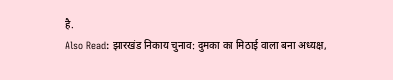है.
Also Read: झारखंड निकाय चुनाव: दुमका का मिठाई वाला बना अध्यक्ष,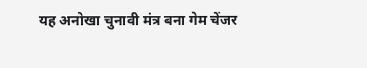यह अनोखा चुनावी मंत्र बना गेम चेंजर